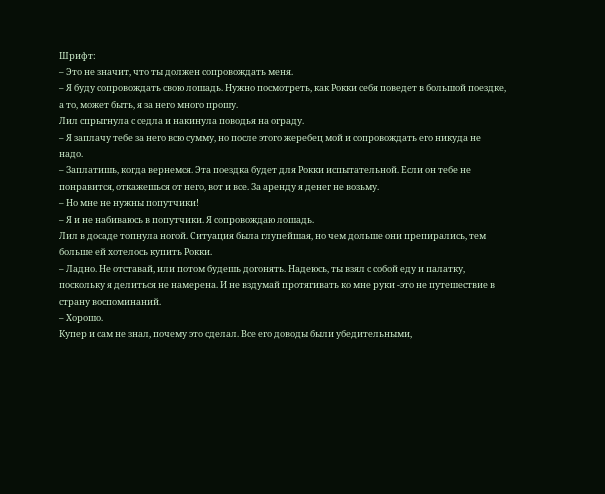Шрифт:
– Это не значит, что ты должен сопровождать меня.
– Я буду сопровождать свою лошадь. Нужно посмотреть, как Рокки себя поведет в большой поездке, а то, может быть, я за него много прошу.
Лил спрыгнула с седла и накинула поводья на ограду.
– Я заплачу тебе за него всю сумму, но после этого жеребец мой и сопровождать его никуда не надо.
– Заплатишь, когда вернемся. Эта поездка будет для Рокки испытательной. Если он тебе не понравится, откажешься от него, вот и все. За аренду я денег не возьму.
– Но мне не нужны попутчики!
– Я и не набиваюсь в попутчики. Я сопровождаю лошадь.
Лил в досаде топнула ногой. Ситуация была глупейшая, но чем дольше они препирались, тем больше ей хотелось купить Рокки.
– Ладно. Не отставай, или потом будешь догонять. Надеюсь, ты взял с собой еду и палатку, поскольку я делиться не намерена. И не вздумай протягивать ко мне руки -это не путешествие в страну воспоминаний.
– Хорошо.
Купер и сам не знал, почему это сделал. Все его доводы были убедительными,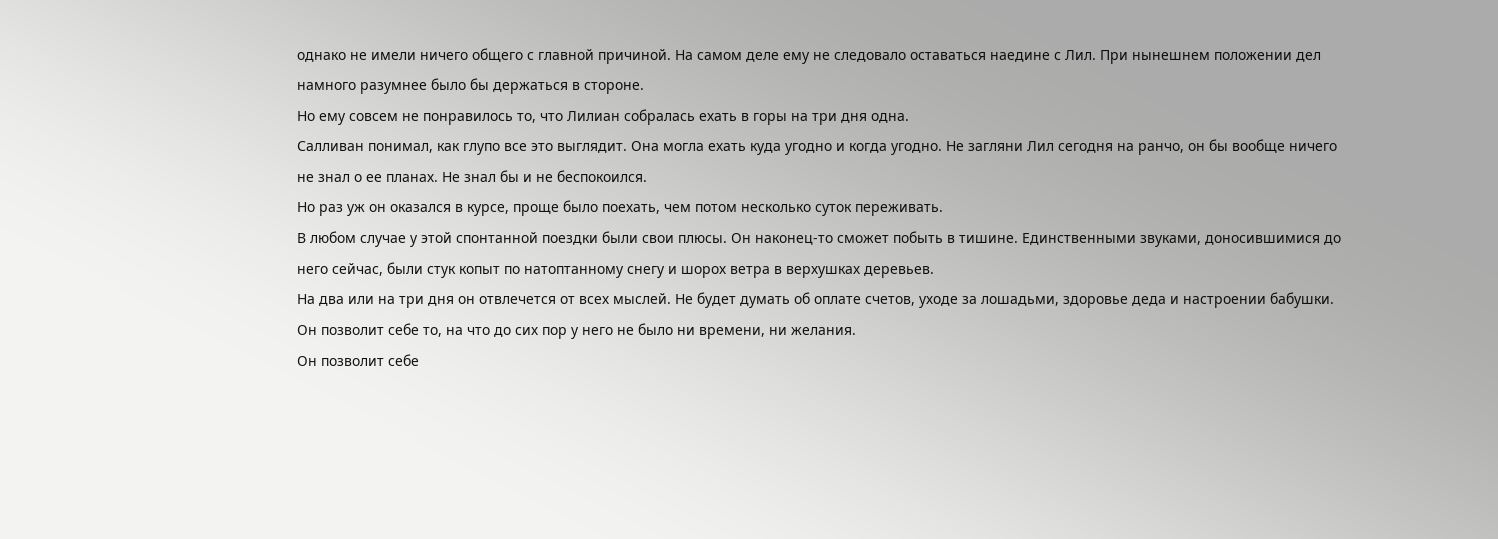однако не имели ничего общего с главной причиной. На самом деле ему не следовало оставаться наедине с Лил. При нынешнем положении дел намного разумнее было бы держаться в стороне.
Но ему совсем не понравилось то, что Лилиан собралась ехать в горы на три дня одна.
Салливан понимал, как глупо все это выглядит. Она могла ехать куда угодно и когда угодно. Не загляни Лил сегодня на ранчо, он бы вообще ничего не знал о ее планах. Не знал бы и не беспокоился.
Но раз уж он оказался в курсе, проще было поехать, чем потом несколько суток переживать.
В любом случае у этой спонтанной поездки были свои плюсы. Он наконец-то сможет побыть в тишине. Единственными звуками, доносившимися до него сейчас, были стук копыт по натоптанному снегу и шорох ветра в верхушках деревьев.
На два или на три дня он отвлечется от всех мыслей. Не будет думать об оплате счетов, уходе за лошадьми, здоровье деда и настроении бабушки.
Он позволит себе то, на что до сих пор у него не было ни времени, ни желания.
Он позволит себе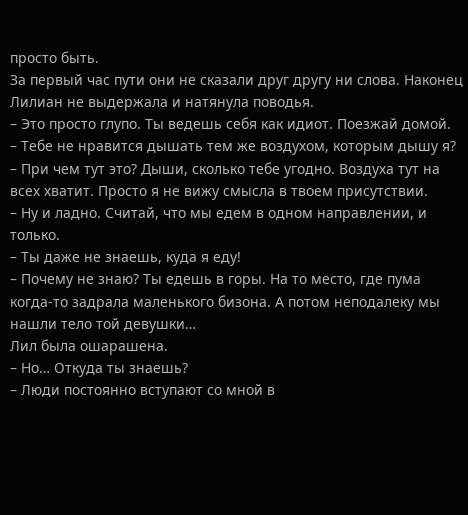просто быть.
За первый час пути они не сказали друг другу ни слова. Наконец Лилиан не выдержала и натянула поводья.
– Это просто глупо. Ты ведешь себя как идиот. Поезжай домой.
– Тебе не нравится дышать тем же воздухом, которым дышу я?
– При чем тут это? Дыши, сколько тебе угодно. Воздуха тут на всех хватит. Просто я не вижу смысла в твоем присутствии.
– Ну и ладно. Считай, что мы едем в одном направлении, и только.
– Ты даже не знаешь, куда я еду!
– Почему не знаю? Ты едешь в горы. На то место, где пума когда-то задрала маленького бизона. А потом неподалеку мы нашли тело той девушки…
Лил была ошарашена.
– Но… Откуда ты знаешь?
– Люди постоянно вступают со мной в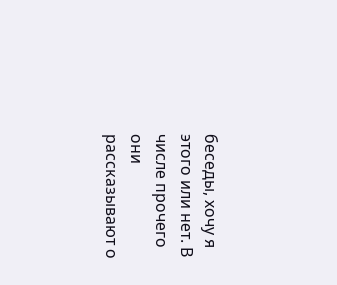беседы, хочу я этого или нет. В числе прочего они рассказывают о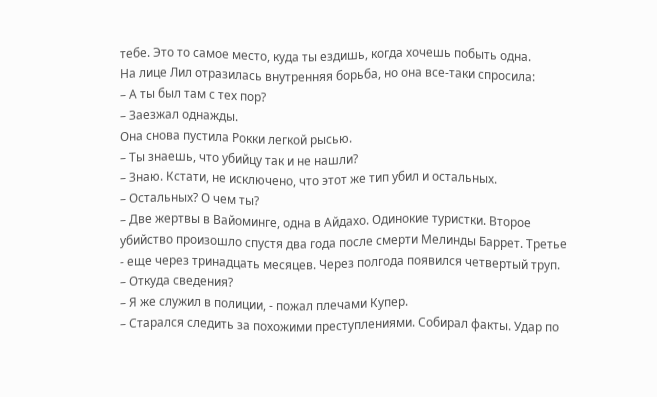тебе. Это то самое место, куда ты ездишь, когда хочешь побыть одна.
На лице Лил отразилась внутренняя борьба, но она все-таки спросила:
– А ты был там с тех пор?
– Заезжал однажды.
Она снова пустила Рокки легкой рысью.
– Ты знаешь, что убийцу так и не нашли?
– Знаю. Кстати, не исключено, что этот же тип убил и остальных.
– Остальных? О чем ты?
– Две жертвы в Вайоминге, одна в Айдахо. Одинокие туристки. Второе убийство произошло спустя два года после смерти Мелинды Баррет. Третье - еще через тринадцать месяцев. Через полгода появился четвертый труп.
– Откуда сведения?
– Я же служил в полиции, - пожал плечами Купер.
– Старался следить за похожими преступлениями. Собирал факты. Удар по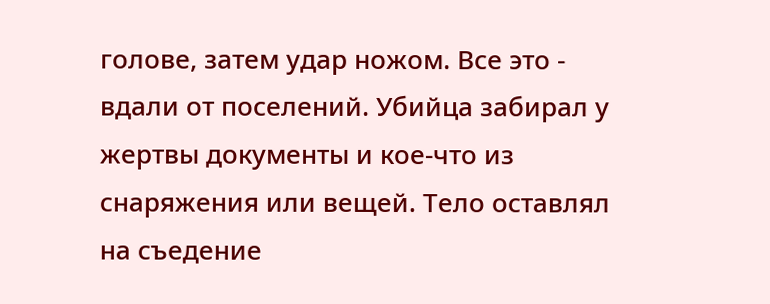голове, затем удар ножом. Все это - вдали от поселений. Убийца забирал у жертвы документы и кое-что из снаряжения или вещей. Тело оставлял на съедение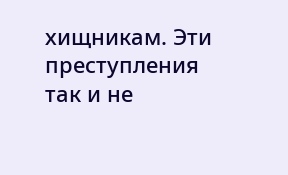хищникам. Эти преступления так и не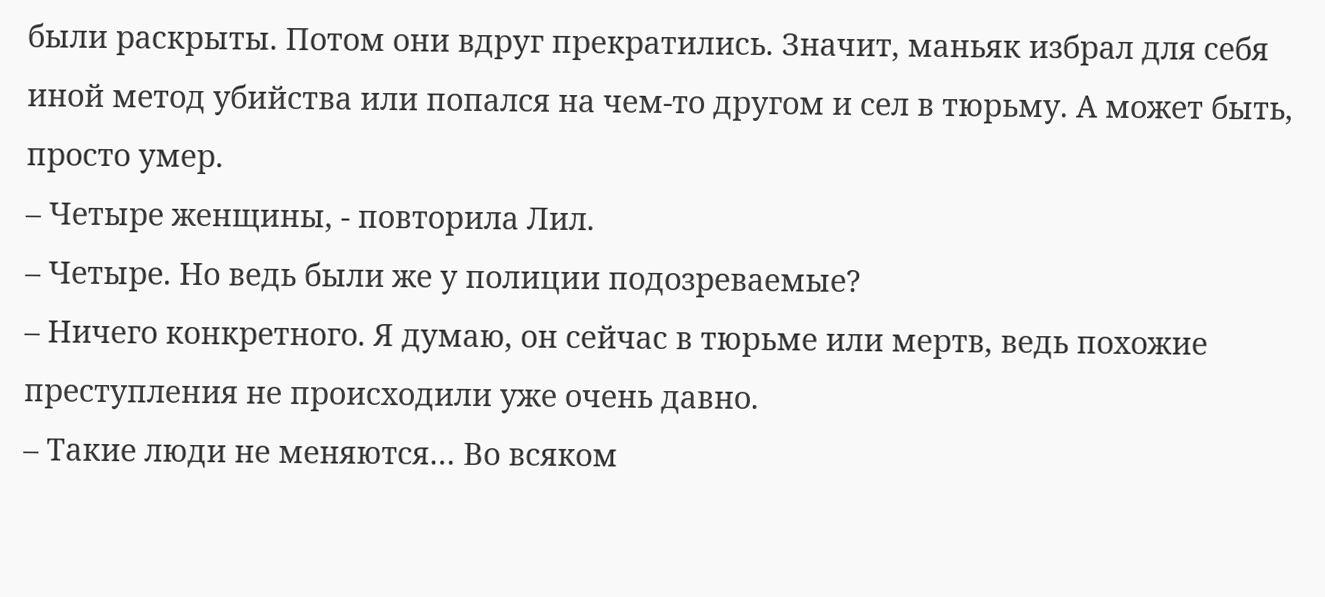были раскрыты. Потом они вдруг прекратились. Значит, маньяк избрал для себя иной метод убийства или попался на чем-то другом и сел в тюрьму. А может быть, просто умер.
– Четыре женщины, - повторила Лил.
– Четыре. Но ведь были же у полиции подозреваемые?
– Ничего конкретного. Я думаю, он сейчас в тюрьме или мертв, ведь похожие преступления не происходили уже очень давно.
– Такие люди не меняются… Во всяком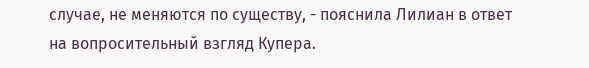случае, не меняются по существу, - пояснила Лилиан в ответ на вопросительный взгляд Купера.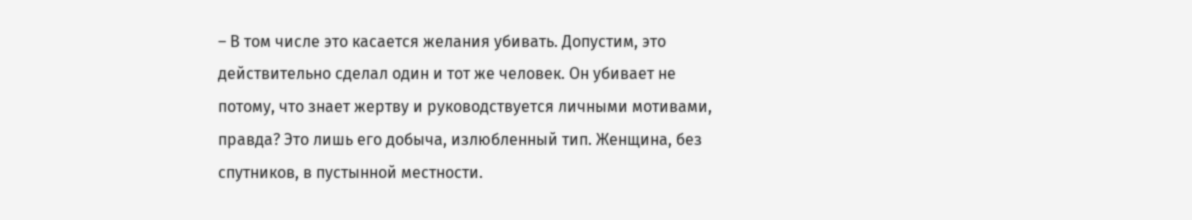– В том числе это касается желания убивать. Допустим, это действительно сделал один и тот же человек. Он убивает не потому, что знает жертву и руководствуется личными мотивами, правда? Это лишь его добыча, излюбленный тип. Женщина, без спутников, в пустынной местности.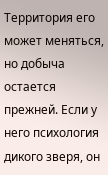Территория его может меняться, но добыча остается прежней. Если у него психология дикого зверя, он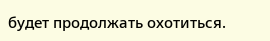будет продолжать охотиться.